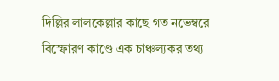দিল্লির লালকেল্লার কাছে গত নভেম্বরে বিস্ফোরণ কাণ্ডে এক চাঞ্চল্যকর তথ্য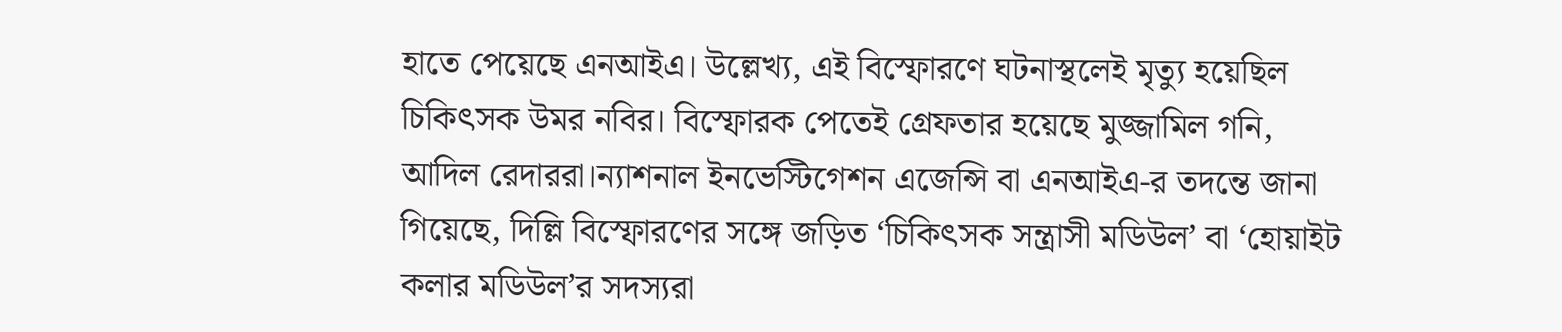হাতে পেয়েছে এনআইএ। উল্লেখ্য, এই বিস্ফোরণে ঘটনাস্থলেই মৃত্যু হয়েছিল চিকিৎসক উমর নবির। বিস্ফোরক পেতেই গ্রেফতার হয়েছে মুজ্জামিল গনি, আদিল রেদাররা।ন্যাশনাল ইনভেস্টিগেশন এজেন্সি বা এনআইএ-র তদন্তে জানা গিয়েছে, দিল্লি বিস্ফোরণের সঙ্গে জড়িত ‘চিকিৎসক সন্ত্রাসী মডিউল’ বা ‘হোয়াইট কলার মডিউল’র সদস্যরা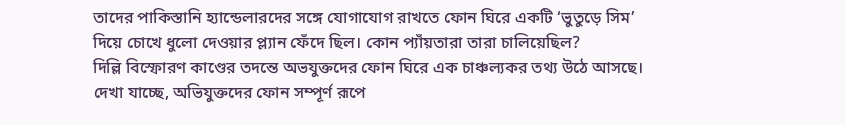তাদের পাকিস্তানি হ্যান্ডেলারদের সঙ্গে যোগাযোগ রাখতে ফোন ঘিরে একটি ‘ভুতুড়ে সিম’ দিয়ে চোখে ধুলো দেওয়ার প্ল্যান ফেঁদে ছিল। কোন প্যাঁয়তারা তারা চালিয়েছিল?
দিল্লি বিস্ফোরণ কাণ্ডের তদন্তে অভযুক্তদের ফোন ঘিরে এক চাঞ্চল্যকর তথ্য উঠে আসছে। দেখা যাচ্ছে, অভিযুক্তদের ফোন সম্পূর্ণ রূপে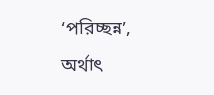‘পরিচ্ছন্ন’, অর্থাৎ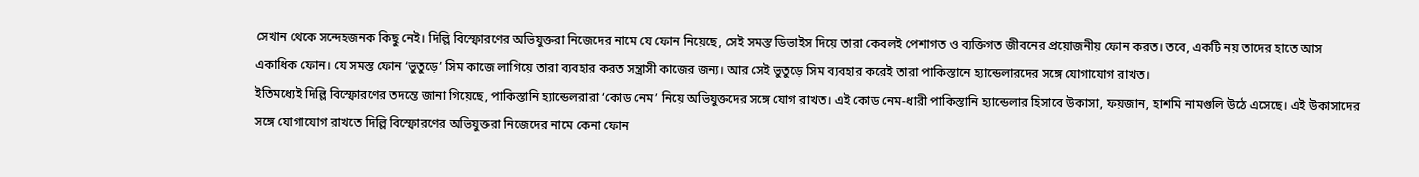সেখান থেকে সন্দেহজনক কিছু নেই। দিল্লি বিস্ফোরণের অভিযুক্তরা নিজেদের নামে যে ফোন নিয়েছে, সেই সমস্ত ডিভাইস দিয়ে তারা কেবলই পেশাগত ও ব্যক্তিগত জীবনের প্রয়োজনীয় ফোন করত। তবে, একটি নয় তাদের হাতে আস একাধিক ফোন। যে সমস্ত ফোন ‘ভুতুড়ে’ সিম কাজে লাগিয়ে তারা ব্যবহার করত সন্ত্রাসী কাজের জন্য। আর সেই ভুতুড়ে সিম ব্যবহার করেই তারা পাকিস্তানে হ্যান্ডেলারদের সঙ্গে যোগাযোগ রাখত।
ইতিমধ্যেই দিল্লি বিস্ফোরণের তদন্তে জানা গিয়েছে, পাকিস্তানি হ্যান্ডেলরারা ‘কোড নেম’ নিয়ে অভিযুক্তদের সঙ্গে যোগ রাখত। এই কোড নেম-ধারী পাকিস্তানি হ্যান্ডেলার হিসাবে উকাসা, ফয়জান, হাশমি নামগুলি উঠে এসেছে। এই উকাসাদের সঙ্গে যোগাযোগ রাখতে দিল্লি বিস্ফোরণের অভিযুক্তরা নিজেদের নামে কেনা ফোন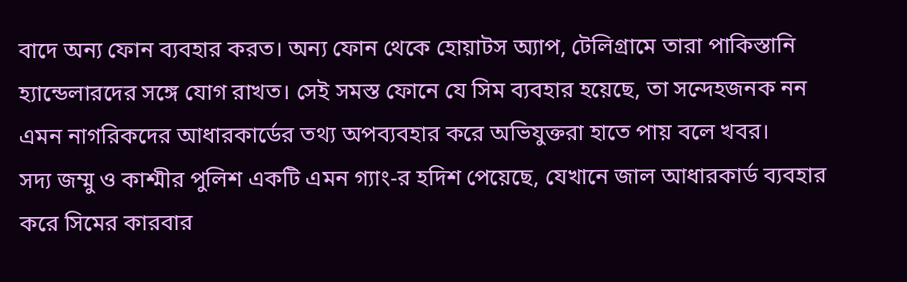বাদে অন্য ফোন ব্যবহার করত। অন্য ফোন থেকে হোয়াটস অ্যাপ, টেলিগ্রামে তারা পাকিস্তানি হ্যান্ডেলারদের সঙ্গে যোগ রাখত। সেই সমস্ত ফোনে যে সিম ব্যবহার হয়েছে, তা সন্দেহজনক নন এমন নাগরিকদের আধারকার্ডের তথ্য অপব্যবহার করে অভিযুক্তরা হাতে পায় বলে খবর।
সদ্য জম্মু ও কাশ্মীর পুলিশ একটি এমন গ্যাং-র হদিশ পেয়েছে, যেখানে জাল আধারকার্ড ব্যবহার করে সিমের কারবার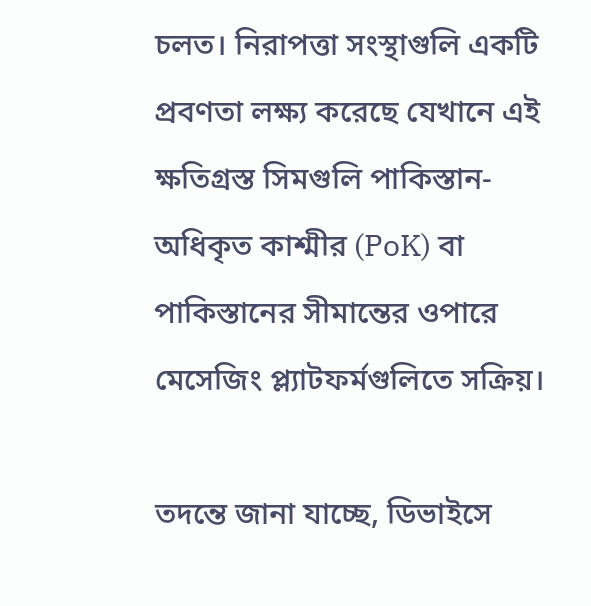চলত। নিরাপত্তা সংস্থাগুলি একটি প্রবণতা লক্ষ্য করেছে যেখানে এই ক্ষতিগ্রস্ত সিমগুলি পাকিস্তান-অধিকৃত কাশ্মীর (PoK) বা পাকিস্তানের সীমান্তের ওপারে মেসেজিং প্ল্যাটফর্মগুলিতে সক্রিয়।

তদন্তে জানা যাচ্ছে, ডিভাইসে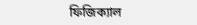ফিজিক্যাল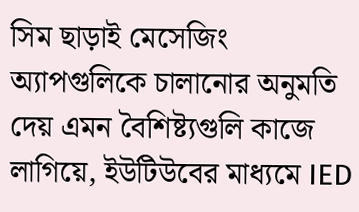সিম ছাড়াই মেসেজিং অ্যাপগুলিকে চালানোর অনুমতি দেয় এমন বৈশিষ্ট্যগুলি কাজে লাগিয়ে, ইউটিউবের মাধ্যমে IED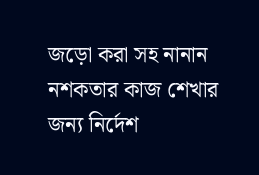জড়ো করা সহ নানান নশকতার কাজ শেখার জন্য নির্দেশ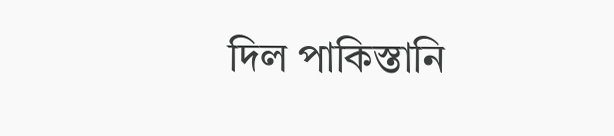দিল পাকিস্তানি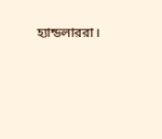হ্যান্ডলাররা।